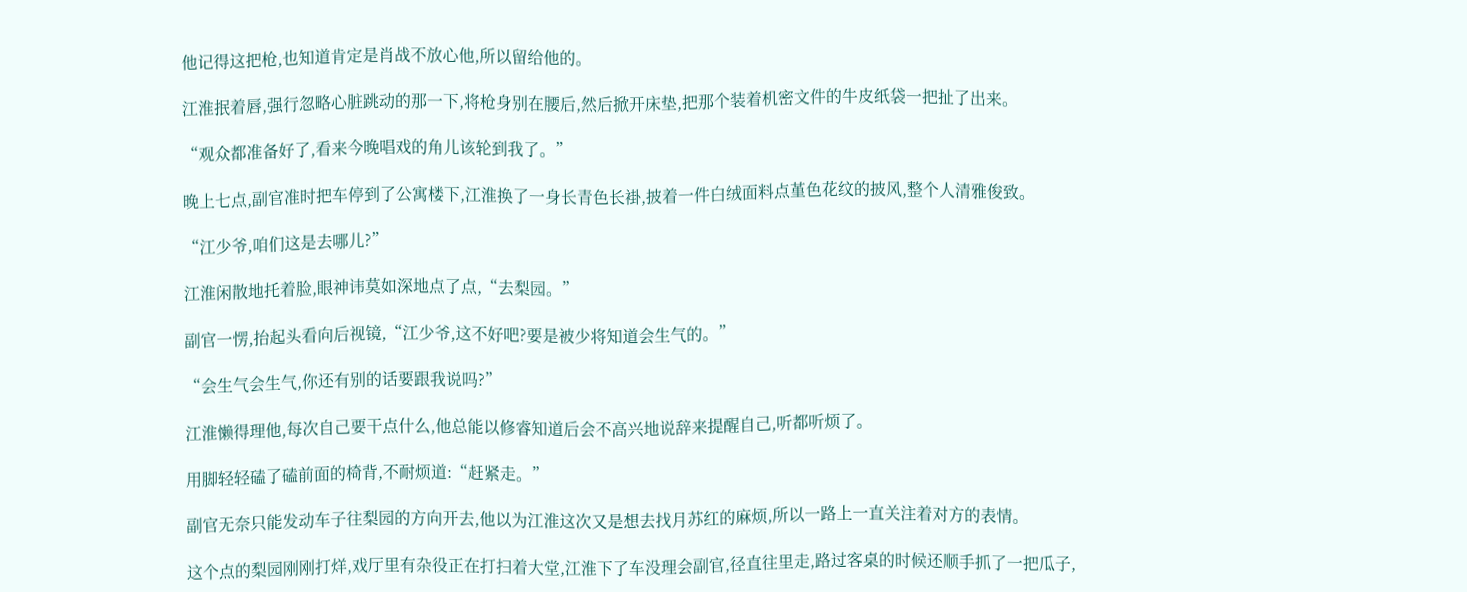他记得这把枪,也知道肯定是肖战不放心他,所以留给他的。

江淮抿着唇,强行忽略心脏跳动的那一下,将枪身别在腰后,然后掀开床垫,把那个装着机密文件的牛皮纸袋一把扯了出来。

“观众都准备好了,看来今晚唱戏的角儿该轮到我了。”

晚上七点,副官准时把车停到了公寓楼下,江淮换了一身长青色长褂,披着一件白绒面料点堇色花纹的披风,整个人清雅俊致。

“江少爷,咱们这是去哪儿?”

江淮闲散地托着脸,眼神讳莫如深地点了点,“去梨园。”

副官一愣,抬起头看向后视镜,“江少爷,这不好吧?要是被少将知道会生气的。”

“会生气会生气,你还有别的话要跟我说吗?”

江淮懒得理他,每次自己要干点什么,他总能以修睿知道后会不高兴地说辞来提醒自己,听都听烦了。

用脚轻轻磕了磕前面的椅背,不耐烦道:“赶紧走。”

副官无奈只能发动车子往梨园的方向开去,他以为江淮这次又是想去找月苏红的麻烦,所以一路上一直关注着对方的表情。

这个点的梨园刚刚打烊,戏厅里有杂役正在打扫着大堂,江淮下了车没理会副官,径直往里走,路过客桌的时候还顺手抓了一把瓜子,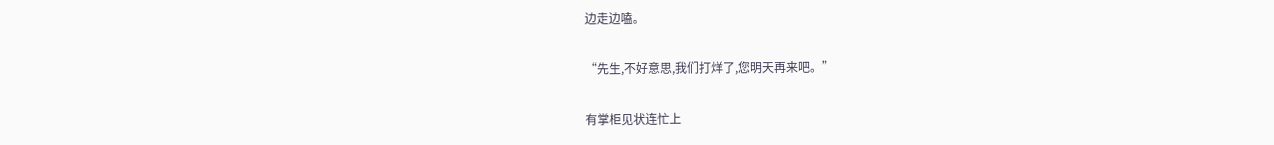边走边嗑。

“先生,不好意思,我们打烊了,您明天再来吧。”

有掌柜见状连忙上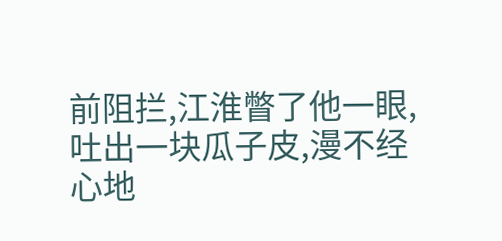前阻拦,江淮瞥了他一眼,吐出一块瓜子皮,漫不经心地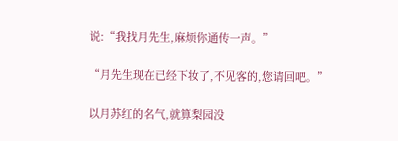说:“我找月先生,麻烦你通传一声。”

“月先生现在已经下妆了,不见客的,您请回吧。”

以月苏红的名气,就算梨园没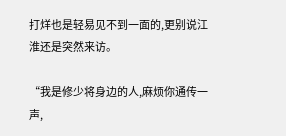打烊也是轻易见不到一面的,更别说江淮还是突然来访。

“我是修少将身边的人,麻烦你通传一声,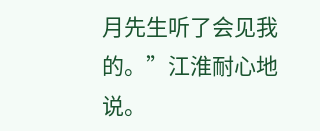月先生听了会见我的。”江淮耐心地说。